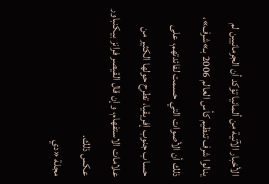الأخبار الآتية من ألمانيا تؤكد أن الجرمانيين لم ينالوا شرف تنظيم كأس العالم 2006 بـ»شرف»، ذلك أن الأصوات التي حسمت لفائدتهم، على حساب جنوب إفريقيا، تطرح حولها الكثير من علامات الاستفهام، وإن قال القيصر فرانز بيكنباور عكس ذلك.
مجلة «دي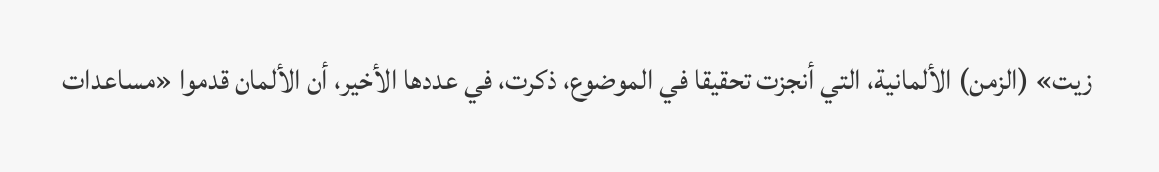زيت» (الزمن) الألمانية، التي أنجزت تحقيقا في الموضوع، ذكرت، في عددها الأخير، أن الألمان قدموا «مساعدات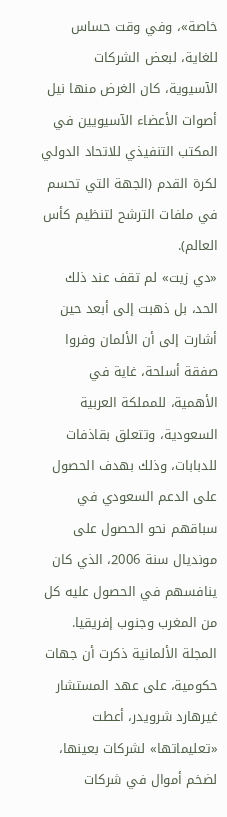خاصة»، وفي وقت حساس للغاية، لبعض الشركات الآسيوية، كان الغرض منها نيل أصوات الأعضاء الآسيويين في المكتب التنفيذي للاتحاد الدولي لكرة القدم (الجهة التي تحسم في ملفات الترشح لتنظيم كأس العالم).
«دي زيت» لم تقف عند ذلك الحد، بل ذهبت إلى أبعد حين أشارت إلى أن الألمان وفروا صفقة أسلحة، غاية في الأهمية، للمملكة العربية السعودية، وتتعلق بقاذفات للدبابات، وذلك بهدف الحصول على الدعم السعودي في سباقهم نحو الحصول على مونديال سنة 2006، الذي كان ينافسهم في الحصول عليه كل من المغرب وجنوب إفريقيا.
المجلة الألمانية ذكرت أن جهات حكومية، على عهد المستشار غيرهارد شرويدر، أعطت «تعليماتها» لشركات بعينها، لضخم أموال في شركات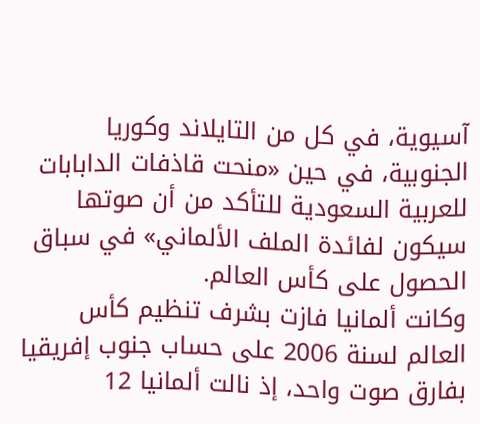آسيوية، في كل من التايلاند وكوريا الجنوبية، في حين «منحت قاذفات الدابابات للعربية السعودية للتأكد من أن صوتها سيكون لفائدة الملف الألماني» في سباق الحصول على كأس العالم.
وكانت ألمانيا فازت بشرف تنظيم كأس العالم لسنة 2006 على حساب جنوب إفريقيا بفارق صوت واحد، إذ نالت ألمانيا 12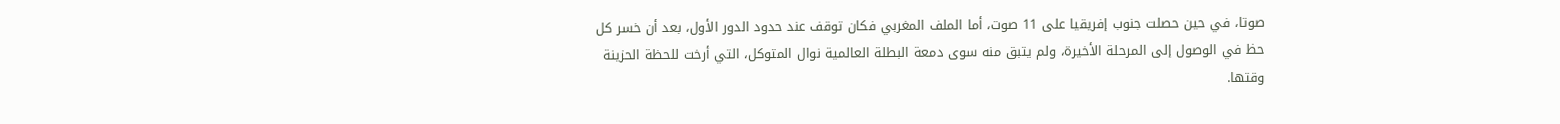صوتا، في حين حصلت جنوب إفريقيا على 11 صوت، أما الملف المغربي فكان توقف عند حدود الدور الأول، بعد أن خسر كل حظ في الوصول إلى المرحلة الأخيرة، ولم يتبق منه سوى دمعة البطلة العالمية نوال المتوكل، التي أرخت للحظة الحزينة وقتها.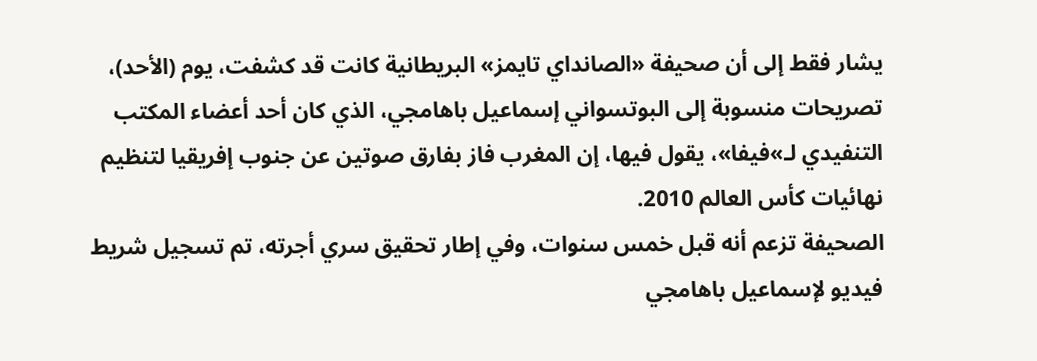يشار فقط إلى أن صحيفة «الصانداي تايمز» البريطانية كانت قد كشفت، يوم (الأحد)، تصريحات منسوبة إلى البوتسواني إسماعيل باهامجي، الذي كان أحد أعضاء المكتب التنفيدي لـ»فيفا»، يقول فيها، إن المغرب فاز بفارق صوتين عن جنوب إفريقيا لتنظيم نهائيات كأس العالم 2010.
الصحيفة تزعم أنه قبل خمس سنوات، وفي إطار تحقيق سري أجرته، تم تسجيل شريط فيديو لإسماعيل باهامجي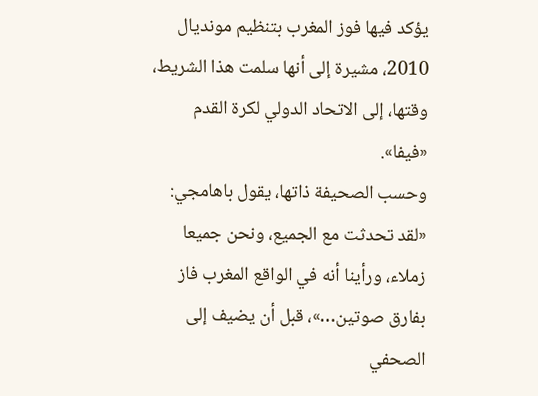يؤكد فيها فوز المغرب بتنظيم مونديال 2010، مشيرة إلى أنها سلمت هذا الشريط، وقتها، إلى الاتحاد الدولي لكرة القدم «فيفا».
وحسب الصحيفة ذاتها، يقول باهامجي: «لقد تحدثت مع الجميع، ونحن جميعا زملاء، ورأينا أنه في الواقع المغرب فاز بفارق صوتين…»، قبل أن يضيف إلى الصحفي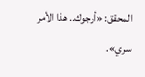المحقق: «أرجوك.. هذا الأمر سري».